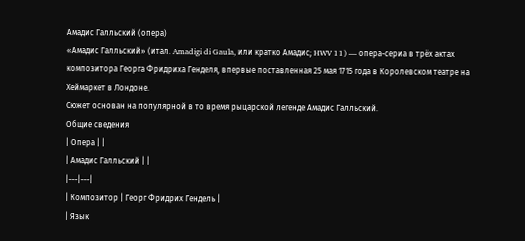Амадис Галльский (опера)
«Амадис Галльский» (итал. Amadigi di Gaula, или кратко Амадис; HWV 11) — опера-сериа в трёх актах композитора Георга Фридриха Генделя, впервые поставленная 25 мая 1715 года в Королевском театре на Хеймаркет в Лондоне.
Сюжет основан на популярной в то время рыцарской легенде Амадис Галльский.
Общие сведения
| Опера | |
| Амадис Галльский | |
|---|---|
| Композитор | Георг Фридрих Гендель |
| Язык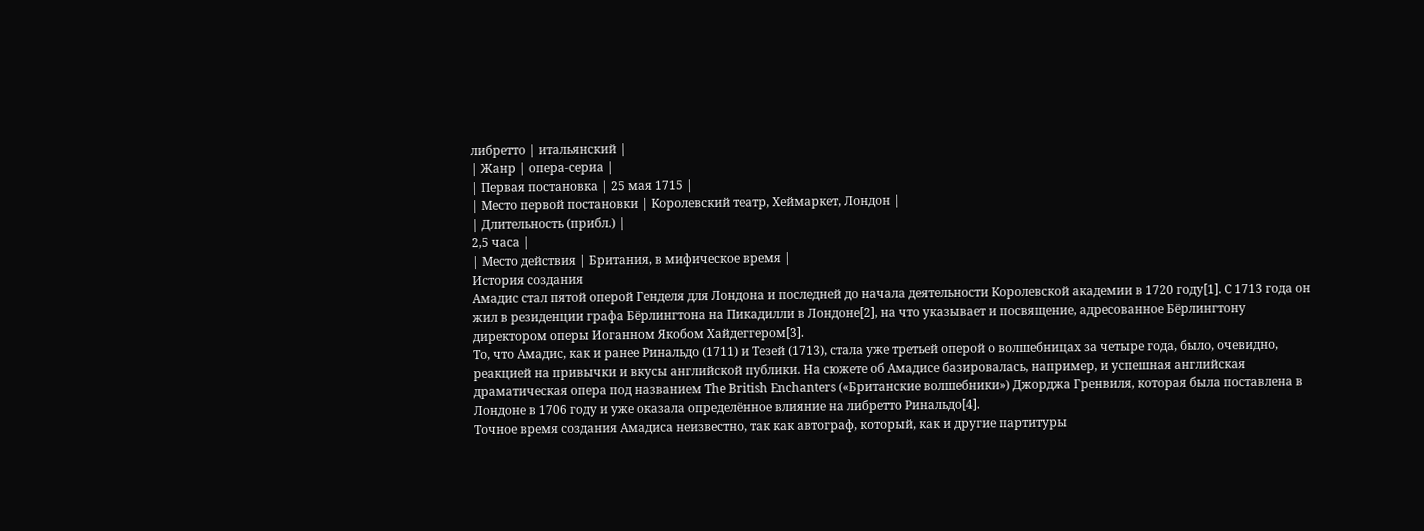либретто | итальянский |
| Жанр | опера-сериа |
| Первая постановка | 25 мая 1715 |
| Место первой постановки | Королевский театр, Хеймаркет, Лондон |
| Длительность (прибл.) |
2,5 часа |
| Место действия | Британия, в мифическое время |
История создания
Амадис стал пятой оперой Генделя для Лондона и последней до начала деятельности Королевской академии в 1720 году[1]. С 1713 года он жил в резиденции графа Бёрлингтона на Пикадилли в Лондоне[2], на что указывает и посвящение, адресованное Бёрлингтону директором оперы Иоганном Якобом Хайдеггером[3].
То, что Амадис, как и ранее Ринальдо (1711) и Тезей (1713), стала уже третьей оперой о волшебницах за четыре года, было, очевидно, реакцией на привычки и вкусы английской публики. На сюжете об Амадисе базировалась, например, и успешная английская драматическая опера под названием The British Enchanters («Британские волшебники») Джорджа Гренвиля, которая была поставлена в Лондоне в 1706 году и уже оказала определённое влияние на либретто Ринальдо[4].
Точное время создания Амадиса неизвестно, так как автограф, который, как и другие партитуры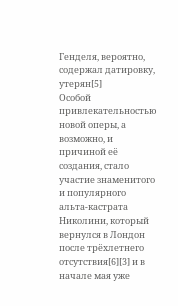Генделя, вероятно, содержал датировку, утерян[5]
Особой привлекательностью новой оперы, а возможно, и причиной её создания, стало участие знаменитого и популярного альта-кастрата Николини, который вернулся в Лондон после трёхлетнего отсутствия[6][3] и в начале мая уже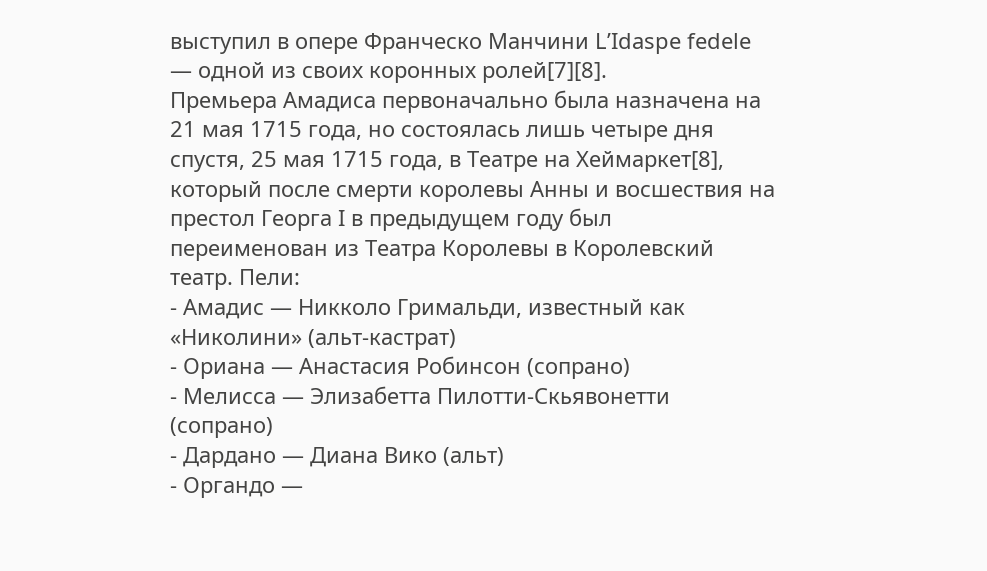выступил в опере Франческо Манчини L’Idaspe fedele — одной из своих коронных ролей[7][8].
Премьера Амадиса первоначально была назначена на 21 мая 1715 года, но состоялась лишь четыре дня спустя, 25 мая 1715 года, в Театре на Хеймаркет[8], который после смерти королевы Анны и восшествия на престол Георга I в предыдущем году был переименован из Театра Королевы в Королевский театр. Пели:
- Амадис — Никколо Гримальди, известный как «Николини» (альт-кастрат)
- Ориана — Анастасия Робинсон (сопрано)
- Мелисса — Элизабетта Пилотти-Скьявонетти (сопрано)
- Дардано — Диана Вико (альт)
- Органдо —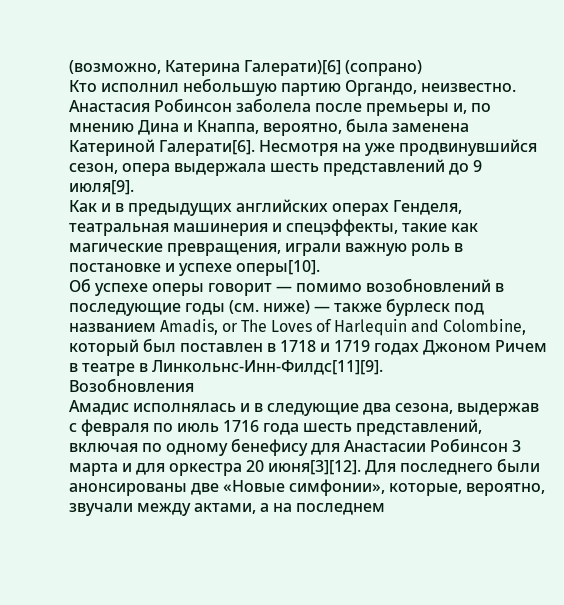(возможно, Катерина Галерати)[6] (сопрано)
Кто исполнил небольшую партию Органдо, неизвестно. Анастасия Робинсон заболела после премьеры и, по мнению Дина и Кнаппа, вероятно, была заменена Катериной Галерати[6]. Несмотря на уже продвинувшийся сезон, опера выдержала шесть представлений до 9 июля[9].
Как и в предыдущих английских операх Генделя, театральная машинерия и спецэффекты, такие как магические превращения, играли важную роль в постановке и успехе оперы[10].
Об успехе оперы говорит — помимо возобновлений в последующие годы (см. ниже) — также бурлеск под названием Amadis, or The Loves of Harlequin and Colombine, который был поставлен в 1718 и 1719 годах Джоном Ричем в театре в Линкольнс-Инн-Филдс[11][9].
Возобновления
Амадис исполнялась и в следующие два сезона, выдержав с февраля по июль 1716 года шесть представлений, включая по одному бенефису для Анастасии Робинсон 3 марта и для оркестра 20 июня[3][12]. Для последнего были анонсированы две «Новые симфонии», которые, вероятно, звучали между актами, а на последнем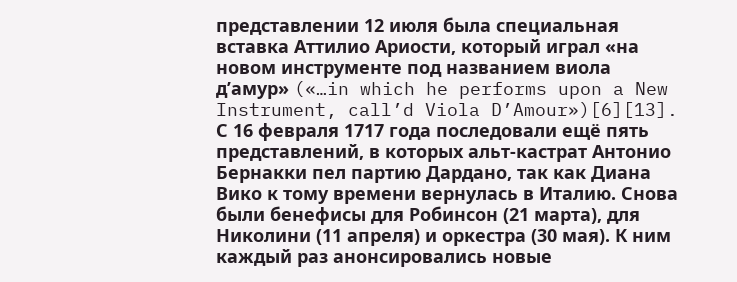представлении 12 июля была специальная вставка Аттилио Ариости, который играл «на новом инструменте под названием виола д’амур» («…in which he performs upon a New Instrument, call’d Viola D’Amour»)[6][13].
С 16 февраля 1717 года последовали ещё пять представлений, в которых альт-кастрат Антонио Бернакки пел партию Дардано, так как Диана Вико к тому времени вернулась в Италию. Снова были бенефисы для Робинсон (21 марта), для Николини (11 апреля) и оркестра (30 мая). К ним каждый раз анонсировались новые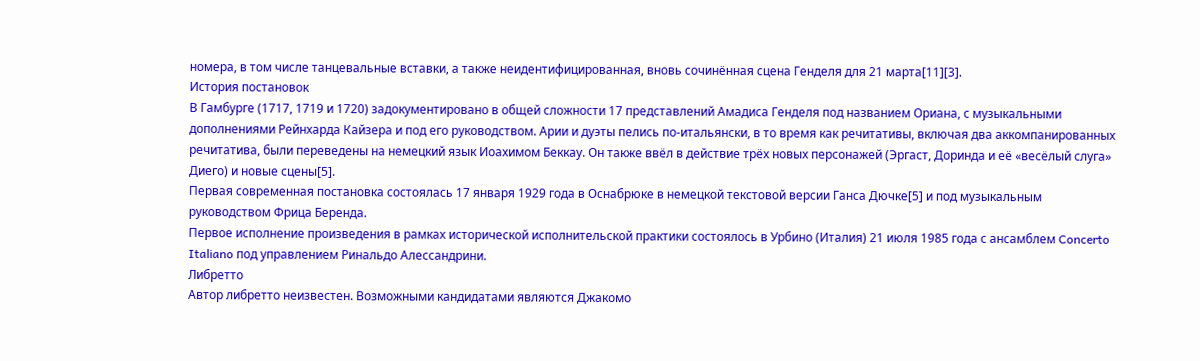номера, в том числе танцевальные вставки, а также неидентифицированная, вновь сочинённая сцена Генделя для 21 марта[11][3].
История постановок
В Гамбурге (1717, 1719 и 1720) задокументировано в общей сложности 17 представлений Амадиса Генделя под названием Ориана, с музыкальными дополнениями Рейнхарда Кайзера и под его руководством. Арии и дуэты пелись по-итальянски, в то время как речитативы, включая два аккомпанированных речитатива, были переведены на немецкий язык Иоахимом Беккау. Он также ввёл в действие трёх новых персонажей (Эргаст, Доринда и её «весёлый слуга» Диего) и новые сцены[5].
Первая современная постановка состоялась 17 января 1929 года в Оснабрюке в немецкой текстовой версии Ганса Дючке[5] и под музыкальным руководством Фрица Беренда.
Первое исполнение произведения в рамках исторической исполнительской практики состоялось в Урбино (Италия) 21 июля 1985 года с ансамблем Concerto Italiano под управлением Ринальдо Алессандрини.
Либретто
Автор либретто неизвестен. Возможными кандидатами являются Джакомо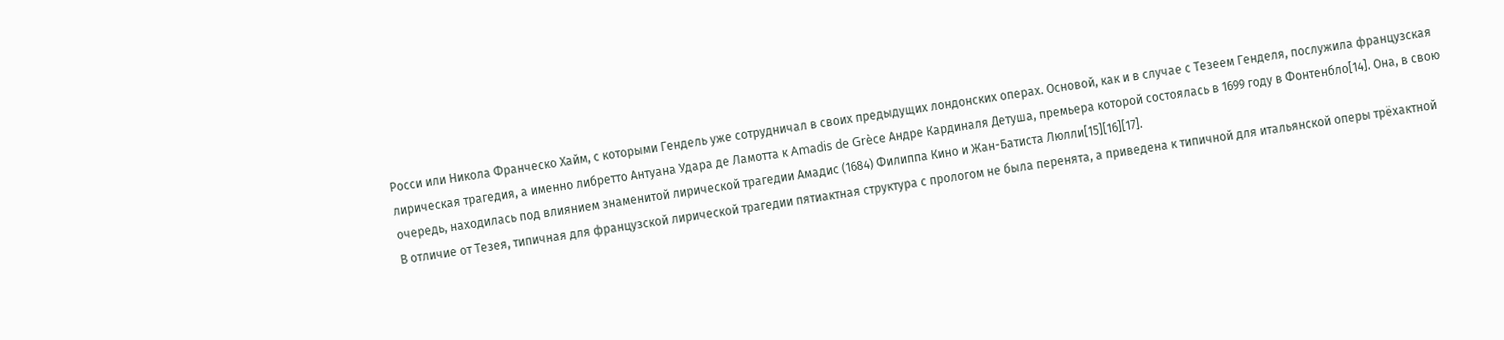Росси или Никола Франческо Хайм, с которыми Гендель уже сотрудничал в своих предыдущих лондонских операх. Основой, как и в случае с Тезеем Генделя, послужила французская лирическая трагедия, а именно либретто Антуана Удара де Ламотта к Amadis de Grèce Андре Кардиналя Детуша, премьера которой состоялась в 1699 году в Фонтенбло[14]. Она, в свою очередь, находилась под влиянием знаменитой лирической трагедии Амадис (1684) Филиппа Кино и Жан-Батиста Люлли[15][16][17].
В отличие от Тезея, типичная для французской лирической трагедии пятиактная структура с прологом не была перенята, а приведена к типичной для итальянской оперы трёхактной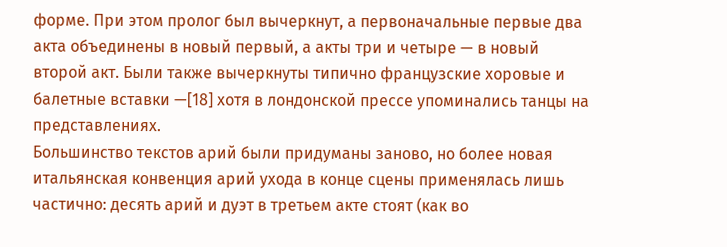форме. При этом пролог был вычеркнут, а первоначальные первые два акта объединены в новый первый, а акты три и четыре — в новый второй акт. Были также вычеркнуты типично французские хоровые и балетные вставки —[18] хотя в лондонской прессе упоминались танцы на представлениях.
Большинство текстов арий были придуманы заново, но более новая итальянская конвенция арий ухода в конце сцены применялась лишь частично: десять арий и дуэт в третьем акте стоят (как во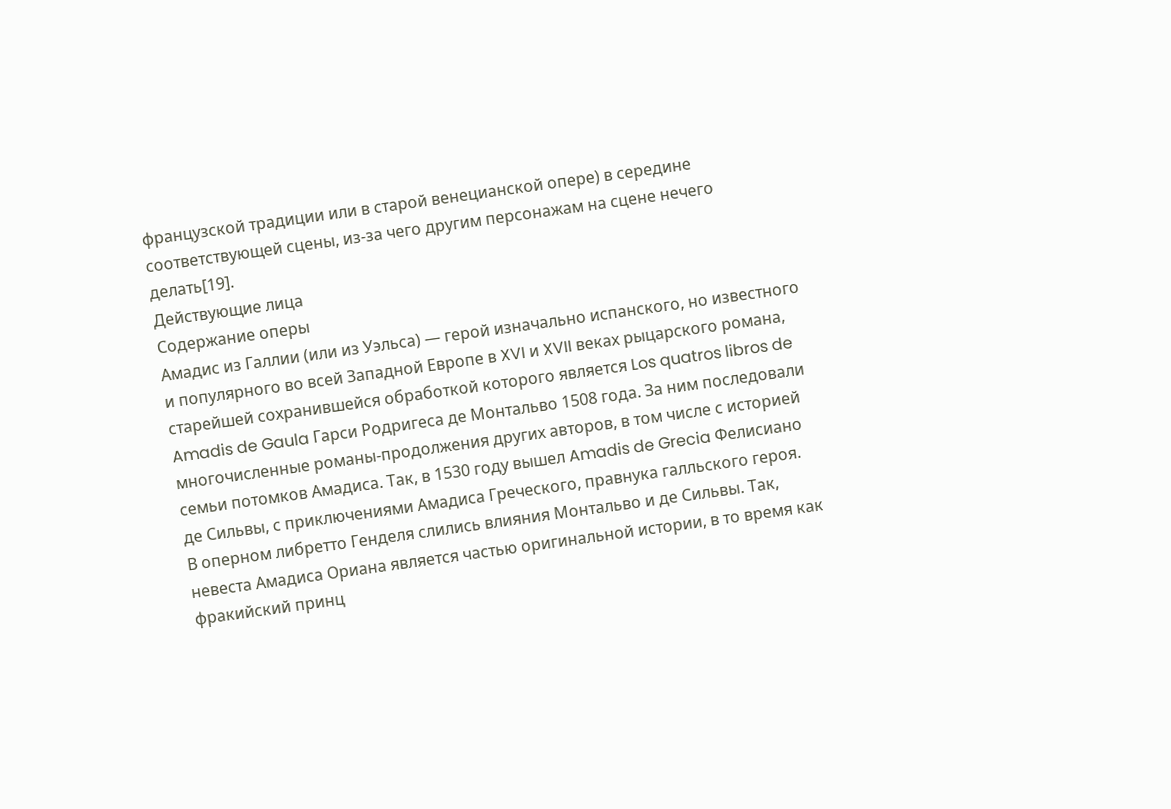французской традиции или в старой венецианской опере) в середине соответствующей сцены, из-за чего другим персонажам на сцене нечего делать[19].
Действующие лица
Содержание оперы
Амадис из Галлии (или из Уэльса) — герой изначально испанского, но известного и популярного во всей Западной Европе в XVI и XVII веках рыцарского романа, старейшей сохранившейся обработкой которого является Los quatros libros de Amadis de Gaula Гарси Родригеса де Монтальво 1508 года. За ним последовали многочисленные романы-продолжения других авторов, в том числе с историей семьи потомков Амадиса. Так, в 1530 году вышел Amadis de Grecia Фелисиано де Сильвы, с приключениями Амадиса Греческого, правнука галльского героя.
В оперном либретто Генделя слились влияния Монтальво и де Сильвы. Так, невеста Амадиса Ориана является частью оригинальной истории, в то время как фракийский принц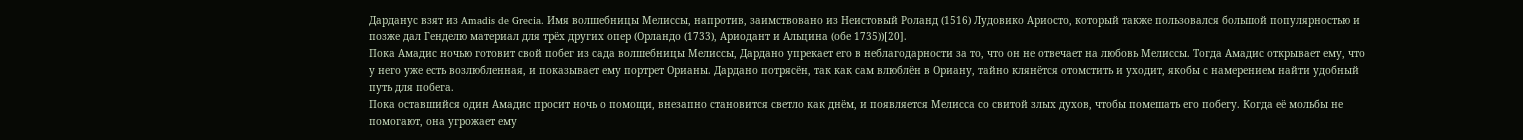Дарданус взят из Amadis de Grecia. Имя волшебницы Мелиссы, напротив, заимствовано из Неистовый Роланд (1516) Лудовико Ариосто, который также пользовался большой популярностью и позже дал Генделю материал для трёх других опер (Орландо (1733), Ариодант и Альцина (обе 1735))[20].
Пока Амадис ночью готовит свой побег из сада волшебницы Мелиссы, Дардано упрекает его в неблагодарности за то, что он не отвечает на любовь Мелиссы. Тогда Амадис открывает ему, что у него уже есть возлюбленная, и показывает ему портрет Орианы. Дардано потрясён, так как сам влюблён в Ориану, тайно клянётся отомстить и уходит, якобы с намерением найти удобный путь для побега.
Пока оставшийся один Амадис просит ночь о помощи, внезапно становится светло как днём, и появляется Мелисса со свитой злых духов, чтобы помешать его побегу. Когда её мольбы не помогают, она угрожает ему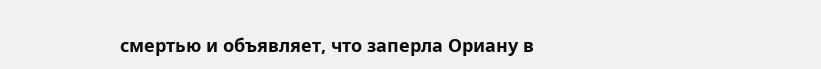смертью и объявляет, что заперла Ориану в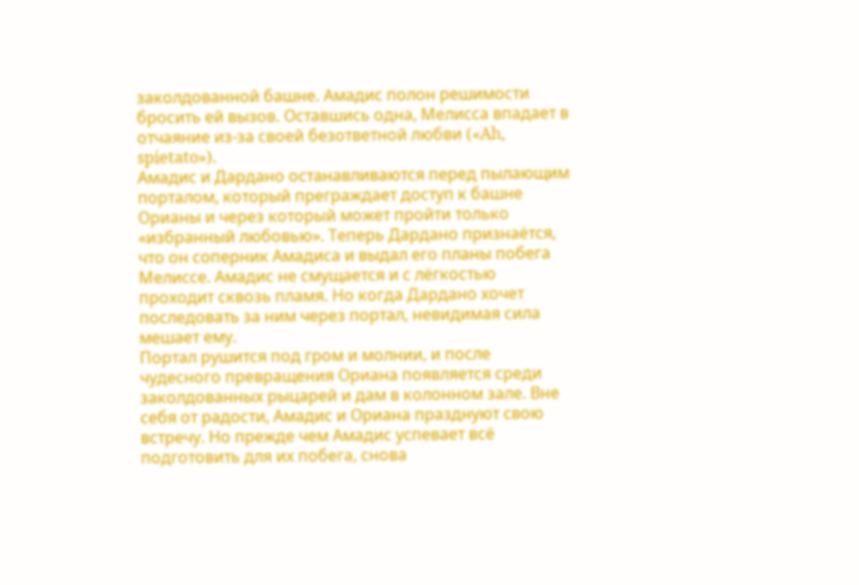заколдованной башне. Амадис полон решимости бросить ей вызов. Оставшись одна, Мелисса впадает в отчаяние из-за своей безответной любви («Ah, spietato»).
Амадис и Дардано останавливаются перед пылающим порталом, который преграждает доступ к башне Орианы и через который может пройти только «избранный любовью». Теперь Дардано признаётся, что он соперник Амадиса и выдал его планы побега Мелиссе. Амадис не смущается и с лёгкостью проходит сквозь пламя. Но когда Дардано хочет последовать за ним через портал, невидимая сила мешает ему.
Портал рушится под гром и молнии, и после чудесного превращения Ориана появляется среди заколдованных рыцарей и дам в колонном зале. Вне себя от радости, Амадис и Ориана празднуют свою встречу. Но прежде чем Амадис успевает всё подготовить для их побега, снова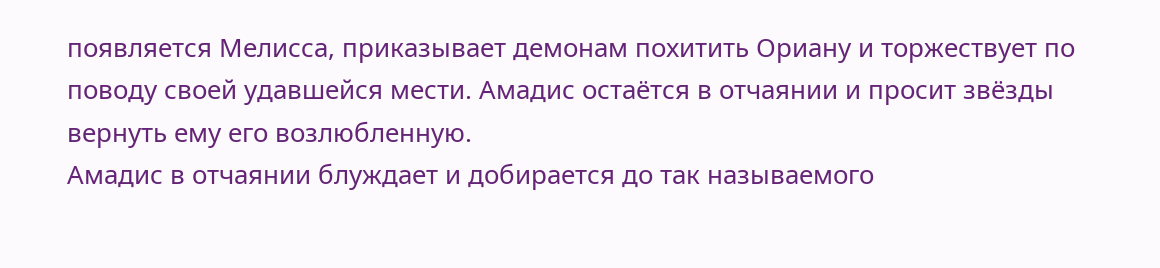появляется Мелисса, приказывает демонам похитить Ориану и торжествует по поводу своей удавшейся мести. Амадис остаётся в отчаянии и просит звёзды вернуть ему его возлюбленную.
Амадис в отчаянии блуждает и добирается до так называемого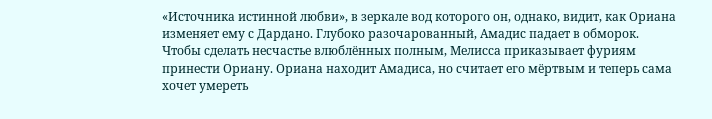«Источника истинной любви», в зеркале вод которого он, однако, видит, как Ориана изменяет ему с Дардано. Глубоко разочарованный, Амадис падает в обморок.
Чтобы сделать несчастье влюблённых полным, Мелисса приказывает фуриям принести Ориану. Ориана находит Амадиса, но считает его мёртвым и теперь сама хочет умереть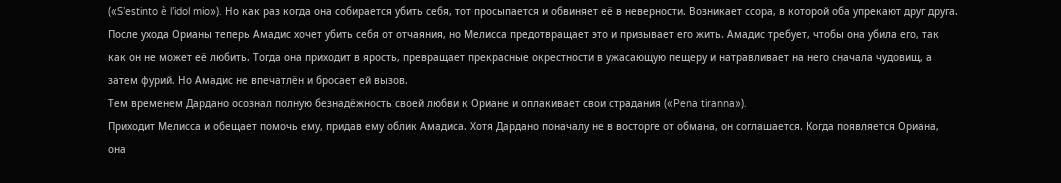(«S’estinto è l’idol mio»). Но как раз когда она собирается убить себя, тот просыпается и обвиняет её в неверности. Возникает ссора, в которой оба упрекают друг друга.
После ухода Орианы теперь Амадис хочет убить себя от отчаяния, но Мелисса предотвращает это и призывает его жить. Амадис требует, чтобы она убила его, так как он не может её любить. Тогда она приходит в ярость, превращает прекрасные окрестности в ужасающую пещеру и натравливает на него сначала чудовищ, а затем фурий. Но Амадис не впечатлён и бросает ей вызов.
Тем временем Дардано осознал полную безнадёжность своей любви к Ориане и оплакивает свои страдания («Pena tiranna»).
Приходит Мелисса и обещает помочь ему, придав ему облик Амадиса. Хотя Дардано поначалу не в восторге от обмана, он соглашается. Когда появляется Ориана, она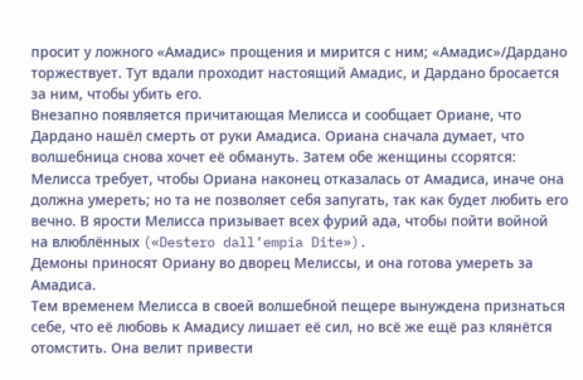просит у ложного «Амадис» прощения и мирится с ним; «Амадис»/Дардано торжествует. Тут вдали проходит настоящий Амадис, и Дардано бросается за ним, чтобы убить его.
Внезапно появляется причитающая Мелисса и сообщает Ориане, что Дардано нашёл смерть от руки Амадиса. Ориана сначала думает, что волшебница снова хочет её обмануть. Затем обе женщины ссорятся: Мелисса требует, чтобы Ориана наконец отказалась от Амадиса, иначе она должна умереть; но та не позволяет себя запугать, так как будет любить его вечно. В ярости Мелисса призывает всех фурий ада, чтобы пойти войной на влюблённых («Destero dall’empia Dite»).
Демоны приносят Ориану во дворец Мелиссы, и она готова умереть за Амадиса.
Тем временем Мелисса в своей волшебной пещере вынуждена признаться себе, что её любовь к Амадису лишает её сил, но всё же ещё раз клянётся отомстить. Она велит привести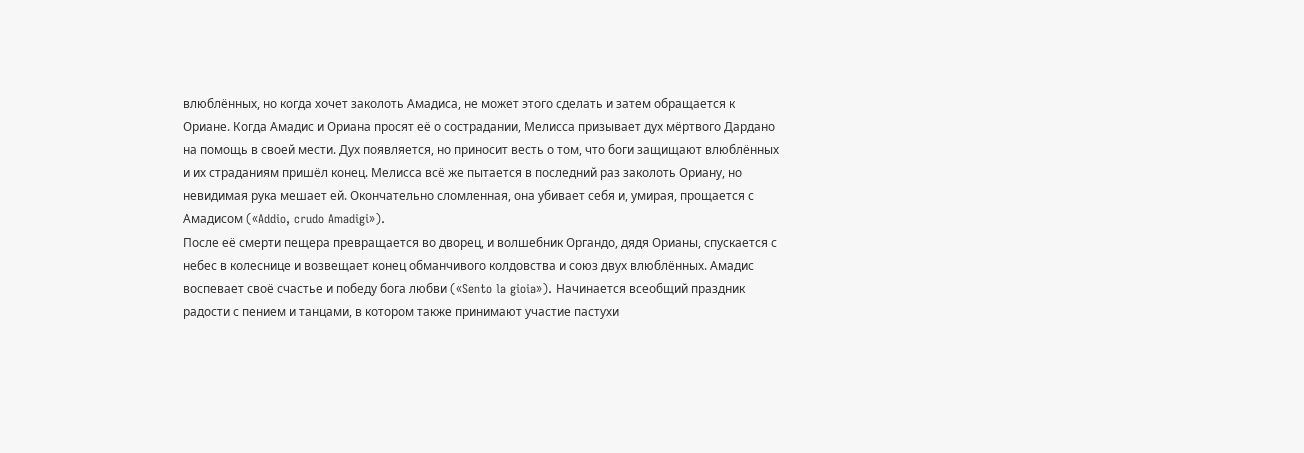влюблённых, но когда хочет заколоть Амадиса, не может этого сделать и затем обращается к Ориане. Когда Амадис и Ориана просят её о сострадании, Мелисса призывает дух мёртвого Дардано на помощь в своей мести. Дух появляется, но приносит весть о том, что боги защищают влюблённых и их страданиям пришёл конец. Мелисса всё же пытается в последний раз заколоть Ориану, но невидимая рука мешает ей. Окончательно сломленная, она убивает себя и, умирая, прощается с Амадисом («Addio, crudo Amadigi»).
После её смерти пещера превращается во дворец, и волшебник Органдо, дядя Орианы, спускается с небес в колеснице и возвещает конец обманчивого колдовства и союз двух влюблённых. Амадис воспевает своё счастье и победу бога любви («Sento la gioia»). Начинается всеобщий праздник радости с пением и танцами, в котором также принимают участие пастухи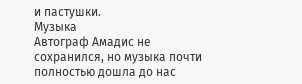и пастушки.
Музыка
Автограф Амадис не сохранился, но музыка почти полностью дошла до нас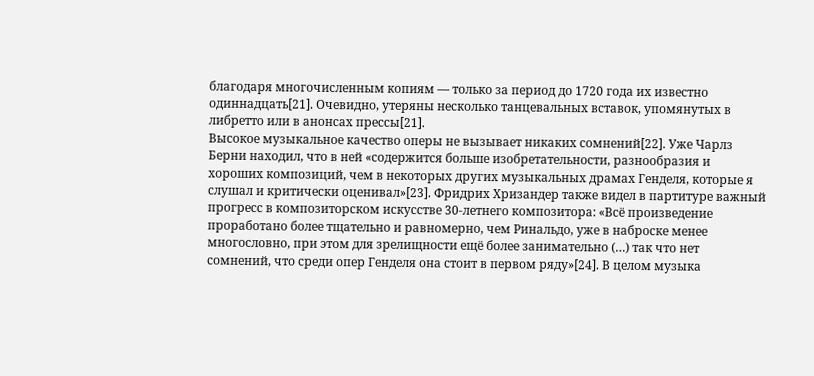благодаря многочисленным копиям — только за период до 1720 года их известно одиннадцать[21]. Очевидно, утеряны несколько танцевальных вставок, упомянутых в либретто или в анонсах прессы[21].
Высокое музыкальное качество оперы не вызывает никаких сомнений[22]. Уже Чарлз Берни находил, что в ней «содержится больше изобретательности, разнообразия и хороших композиций, чем в некоторых других музыкальных драмах Генделя, которые я слушал и критически оценивал»[23]. Фридрих Хризандер также видел в партитуре важный прогресс в композиторском искусстве 30-летнего композитора: «Всё произведение проработано более тщательно и равномерно, чем Ринальдо, уже в наброске менее многословно, при этом для зрелищности ещё более занимательно (…) так что нет сомнений, что среди опер Генделя она стоит в первом ряду»[24]. В целом музыка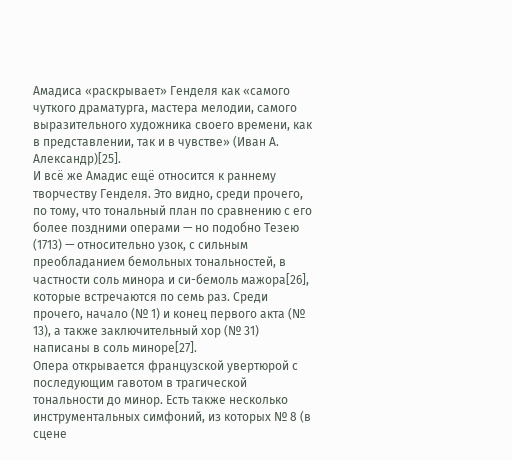Амадиса «раскрывает» Генделя как «самого чуткого драматурга, мастера мелодии, самого выразительного художника своего времени, как в представлении, так и в чувстве» (Иван А. Александр)[25].
И всё же Амадис ещё относится к раннему творчеству Генделя. Это видно, среди прочего, по тому, что тональный план по сравнению с его более поздними операми — но подобно Тезею (1713) — относительно узок, с сильным преобладанием бемольных тональностей, в частности соль минора и си-бемоль мажора[26], которые встречаются по семь раз. Среди прочего, начало (№ 1) и конец первого акта (№ 13), а также заключительный хор (№ 31) написаны в соль миноре[27].
Опера открывается французской увертюрой с последующим гавотом в трагической тональности до минор. Есть также несколько инструментальных симфоний, из которых № 8 (в сцене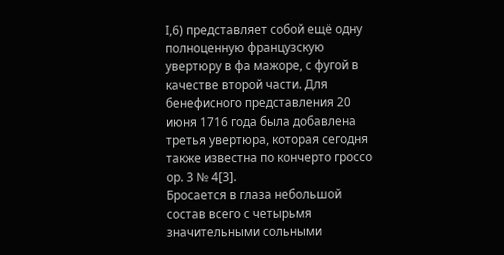I,6) представляет собой ещё одну полноценную французскую увертюру в фа мажоре, с фугой в качестве второй части. Для бенефисного представления 20 июня 1716 года была добавлена третья увертюра, которая сегодня также известна по кончерто гроссо op. 3 № 4[3].
Бросается в глаза небольшой состав всего с четырьмя значительными сольными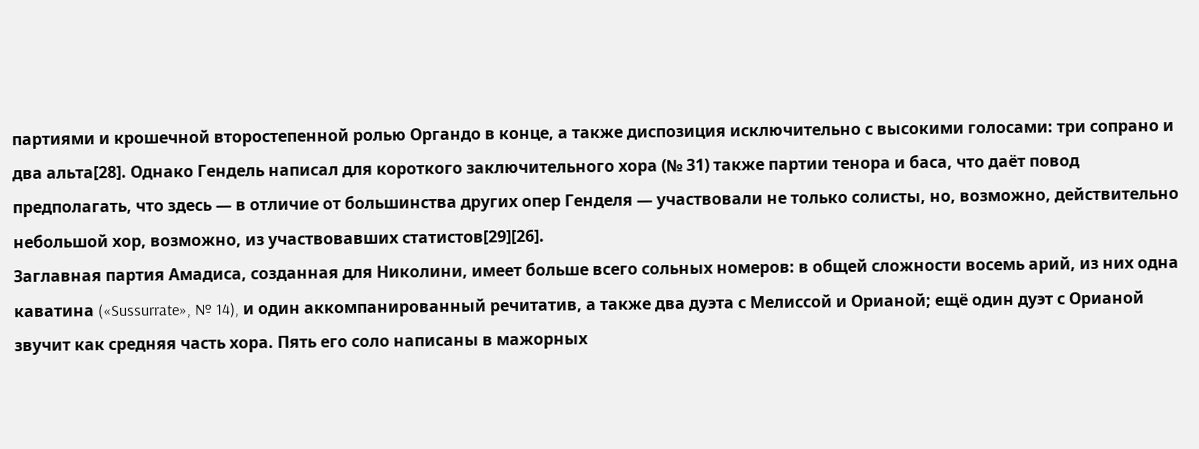партиями и крошечной второстепенной ролью Органдо в конце, а также диспозиция исключительно с высокими голосами: три сопрано и два альта[28]. Однако Гендель написал для короткого заключительного хора (№ 31) также партии тенора и баса, что даёт повод предполагать, что здесь — в отличие от большинства других опер Генделя — участвовали не только солисты, но, возможно, действительно небольшой хор, возможно, из участвовавших статистов[29][26].
Заглавная партия Амадиса, созданная для Николини, имеет больше всего сольных номеров: в общей сложности восемь арий, из них одна каватина («Sussurrate», № 14), и один аккомпанированный речитатив, а также два дуэта с Мелиссой и Орианой; ещё один дуэт с Орианой звучит как средняя часть хора. Пять его соло написаны в мажорных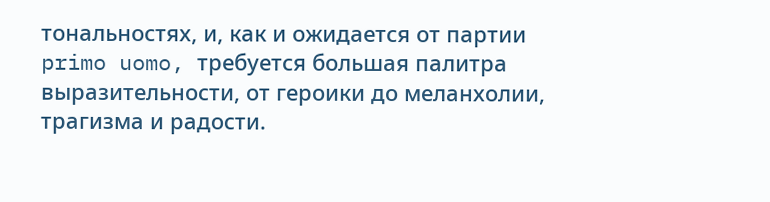тональностях, и, как и ожидается от партии primo uomo, требуется большая палитра выразительности, от героики до меланхолии, трагизма и радости.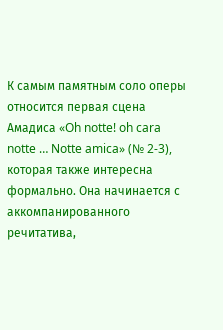К самым памятным соло оперы относится первая сцена Амадиса «Oh notte! oh cara notte … Notte amica» (№ 2-3), которая также интересна формально. Она начинается с аккомпанированного речитатива,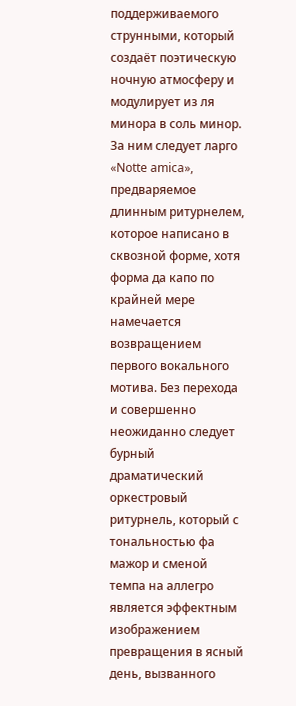поддерживаемого струнными, который создаёт поэтическую ночную атмосферу и модулирует из ля минора в соль минор. За ним следует ларго «Notte amica», предваряемое длинным ритурнелем, которое написано в сквозной форме, хотя форма да капо по крайней мере намечается возвращением первого вокального мотива. Без перехода и совершенно неожиданно следует бурный драматический оркестровый ритурнель, который с тональностью фа мажор и сменой темпа на аллегро является эффектным изображением превращения в ясный день, вызванного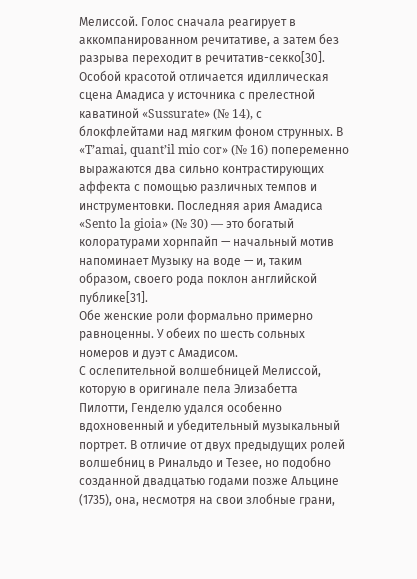Мелиссой. Голос сначала реагирует в аккомпанированном речитативе, а затем без разрыва переходит в речитатив-секко[30].
Особой красотой отличается идиллическая сцена Амадиса у источника с прелестной каватиной «Sussurate» (№ 14), с блокфлейтами над мягким фоном струнных. В «T’amai, quant’il mio cor» (№ 16) попеременно выражаются два сильно контрастирующих аффекта с помощью различных темпов и инструментовки. Последняя ария Амадиса «Sento la gioia» (№ 30) — это богатый колоратурами хорнпайп — начальный мотив напоминает Музыку на воде — и, таким образом, своего рода поклон английской публике[31].
Обе женские роли формально примерно равноценны. У обеих по шесть сольных номеров и дуэт с Амадисом.
С ослепительной волшебницей Мелиссой, которую в оригинале пела Элизабетта Пилотти, Генделю удался особенно вдохновенный и убедительный музыкальный портрет. В отличие от двух предыдущих ролей волшебниц в Ринальдо и Тезее, но подобно созданной двадцатью годами позже Альцине (1735), она, несмотря на свои злобные грани,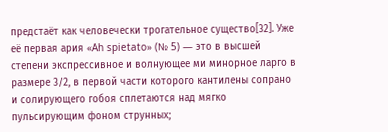предстаёт как человечески трогательное существо[32]. Уже её первая ария «Ah spietato» (№ 5) — это в высшей степени экспрессивное и волнующее ми минорное ларго в размере 3/2, в первой части которого кантилены сопрано и солирующего гобоя сплетаются над мягко пульсирующим фоном струнных;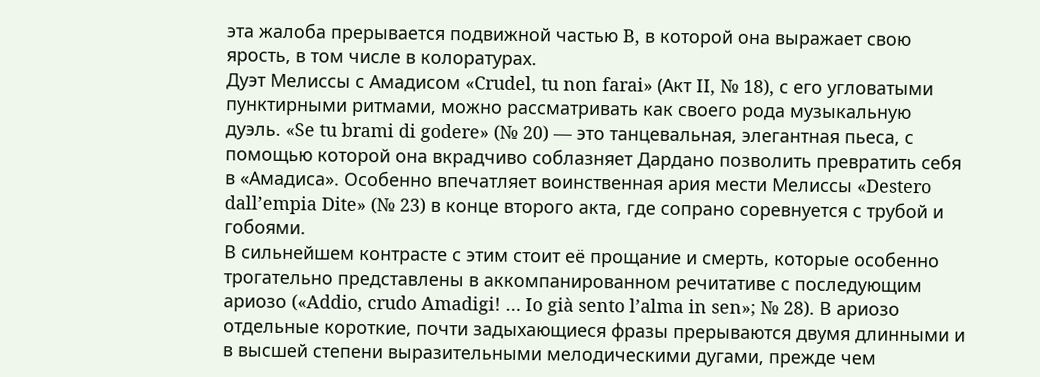эта жалоба прерывается подвижной частью B, в которой она выражает свою ярость, в том числе в колоратурах.
Дуэт Мелиссы с Амадисом «Crudel, tu non farai» (Акт II, № 18), с его угловатыми пунктирными ритмами, можно рассматривать как своего рода музыкальную дуэль. «Se tu brami di godere» (№ 20) — это танцевальная, элегантная пьеса, с помощью которой она вкрадчиво соблазняет Дардано позволить превратить себя в «Амадиса». Особенно впечатляет воинственная ария мести Мелиссы «Destero dall’empia Dite» (№ 23) в конце второго акта, где сопрано соревнуется с трубой и гобоями.
В сильнейшем контрасте с этим стоит её прощание и смерть, которые особенно трогательно представлены в аккомпанированном речитативе с последующим ариозо («Addio, crudo Amadigi! … Io già sento l’alma in sen»; № 28). В ариозо отдельные короткие, почти задыхающиеся фразы прерываются двумя длинными и в высшей степени выразительными мелодическими дугами, прежде чем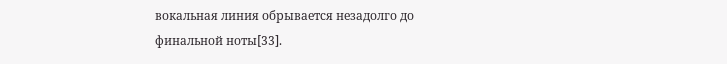вокальная линия обрывается незадолго до финальной ноты[33].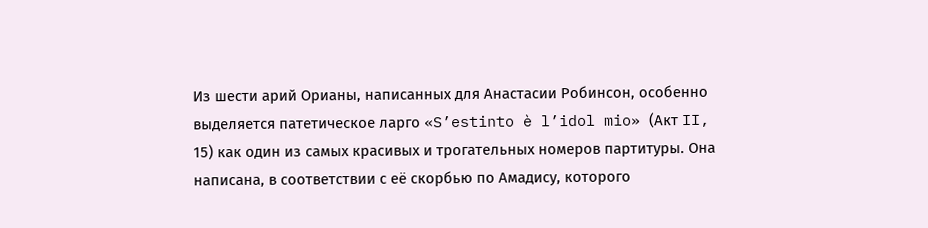Из шести арий Орианы, написанных для Анастасии Робинсон, особенно выделяется патетическое ларго «S’estinto è l’idol mio» (Акт II, 15) как один из самых красивых и трогательных номеров партитуры. Она написана, в соответствии с её скорбью по Амадису, которого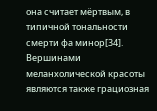она считает мёртвым, в типичной тональности смерти фа минор[34]. Вершинами меланхолической красоты являются также грациозная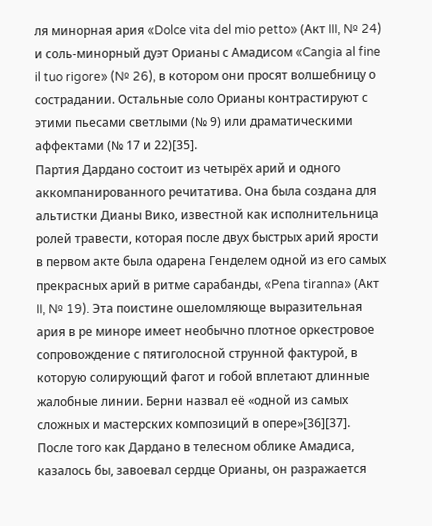ля минорная ария «Dolce vita del mio petto» (Акт III, № 24) и соль-минорный дуэт Орианы с Амадисом «Cangia al fine il tuo rigore» (№ 26), в котором они просят волшебницу о сострадании. Остальные соло Орианы контрастируют с этими пьесами светлыми (№ 9) или драматическими аффектами (№ 17 и 22)[35].
Партия Дардано состоит из четырёх арий и одного аккомпанированного речитатива. Она была создана для альтистки Дианы Вико, известной как исполнительница ролей травести, которая после двух быстрых арий ярости в первом акте была одарена Генделем одной из его самых прекрасных арий в ритме сарабанды, «Pena tiranna» (Акт II, № 19). Эта поистине ошеломляюще выразительная ария в ре миноре имеет необычно плотное оркестровое сопровождение с пятиголосной струнной фактурой, в которую солирующий фагот и гобой вплетают длинные жалобные линии. Берни назвал её «одной из самых сложных и мастерских композиций в опере»[36][37].
После того как Дардано в телесном облике Амадиса, казалось бы, завоевал сердце Орианы, он разражается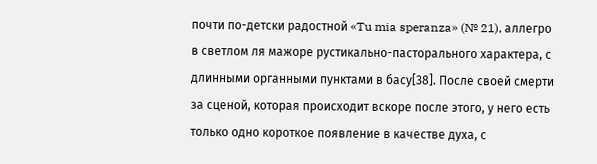почти по-детски радостной «Tu mia speranza» (№ 21), аллегро в светлом ля мажоре рустикально-пасторального характера, с длинными органными пунктами в басу[38]. После своей смерти за сценой, которая происходит вскоре после этого, у него есть только одно короткое появление в качестве духа, с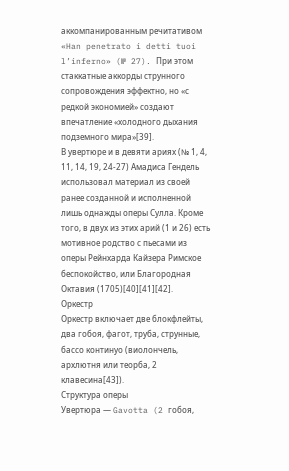аккомпанированным речитативом «Han penetrato i detti tuoi l’inferno» (№ 27). При этом стаккатные аккорды струнного сопровождения эффектно, но «с редкой экономией» создают впечатление «холодного дыхания подземного мира»[39].
В увертюре и в девяти ариях (№ 1, 4, 11, 14, 19, 24-27) Амадиса Гендель использовал материал из своей ранее созданной и исполненной лишь однажды оперы Сулла. Кроме того, в двух из этих арий (1 и 26) есть мотивное родство с пьесами из оперы Рейнхарда Кайзера Римское беспокойство, или Благородная Октавия (1705)[40][41][42].
Оркестр
Оркестр включает две блокфлейты, два гобоя, фагот, труба, струнные, бассо континуо (виолончель, архлютня или теорба, 2 клавесина[43]).
Структура оперы
Увертюра — Gavotta (2 гобоя,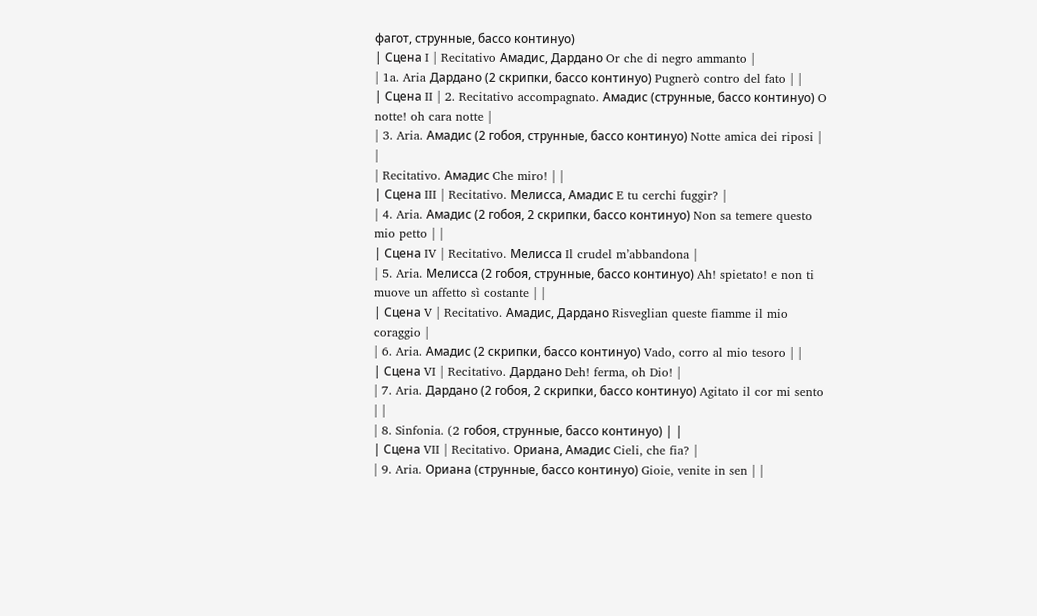фагот, струнные, бассо континуо)
| Сцена I | Recitativo Амадис, Дардано Or che di negro ammanto |
| 1a. Aria Дардано (2 скрипки, бассо континуо) Pugnerò contro del fato | |
| Сцена II | 2. Recitativo accompagnato. Амадис (струнные, бассо континуо) O notte! oh cara notte |
| 3. Aria. Амадис (2 гобоя, струнные, бассо континуо) Notte amica dei riposi | |
| Recitativo. Амадис Che miro! | |
| Сцена III | Recitativo. Мелисса, Амадис E tu cerchi fuggir? |
| 4. Aria. Амадис (2 гобоя, 2 скрипки, бассо континуо) Non sa temere questo mio petto | |
| Сцена IV | Recitativo. Мелисса Il crudel m’abbandona |
| 5. Aria. Мелисса (2 гобоя, струнные, бассо континуо) Ah! spietato! e non ti muove un affetto sì costante | |
| Сцена V | Recitativo. Амадис, Дардано Risveglian queste fiamme il mio coraggio |
| 6. Aria. Амадис (2 скрипки, бассо континуо) Vado, corro al mio tesoro | |
| Сцена VI | Recitativo. Дардано Deh! ferma, oh Dio! |
| 7. Aria. Дардано (2 гобоя, 2 скрипки, бассо континуо) Agitato il cor mi sento | |
| 8. Sinfonia. (2 гобоя, струнные, бассо континуо) | |
| Сцена VII | Recitativo. Ориана, Амадис Cieli, che fia? |
| 9. Aria. Ориана (струнные, бассо континуо) Gioie, venite in sen | |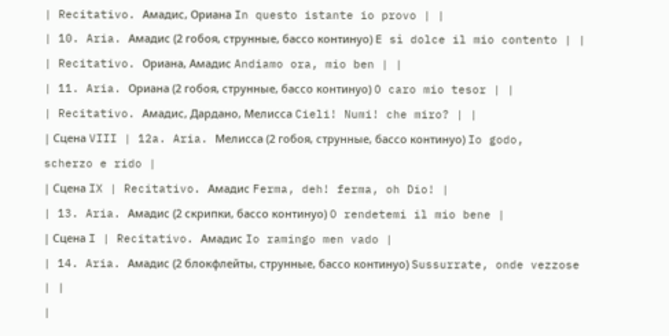| Recitativo. Амадис, Ориана In questo istante io provo | |
| 10. Aria. Амадис (2 гобоя, струнные, бассо континуо) E sì dolce il mio contento | |
| Recitativo. Ориана, Амадис Andiamo ora, mio ben | |
| 11. Aria. Ориана (2 гобоя, струнные, бассо континуо) O caro mio tesor | |
| Recitativo. Амадис, Дардано, Мелисса Cieli! Numi! che miro? | |
| Сцена VIII | 12a. Aria. Мелисса (2 гобоя, струнные, бассо континуо) Io godo, scherzo e rido |
| Сцена IX | Recitativo. Амадис Ferma, deh! ferma, oh Dio! |
| 13. Aria. Амадис (2 скрипки, бассо континуо) O rendetemi il mio bene |
| Сцена I | Recitativo. Амадис Io ramingo men vado |
| 14. Aria. Амадис (2 блокфлейты, струнные, бассо континуо) Sussurrate, onde vezzose | |
|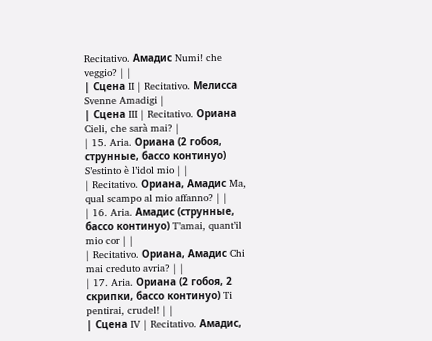Recitativo. Амадис Numi! che veggio? | |
| Сцена II | Recitativo. Мелисса Svenne Amadigi |
| Сцена III | Recitativo. Ориана Cieli, che sarà mai? |
| 15. Aria. Ориана (2 гобоя, струнные, бассо континуо) S’estinto è l’idol mio | |
| Recitativo. Ориана, Амадис Ma, qual scampo al mio affanno? | |
| 16. Aria. Амадис (струнные, бассо континуо) T’amai, quant’il mio cor | |
| Recitativo. Ориана, Амадис Chi mai creduto avria? | |
| 17. Aria. Ориана (2 гобоя, 2 скрипки, бассо континуо) Ti pentirai, crudel! | |
| Сцена IV | Recitativo. Амадис,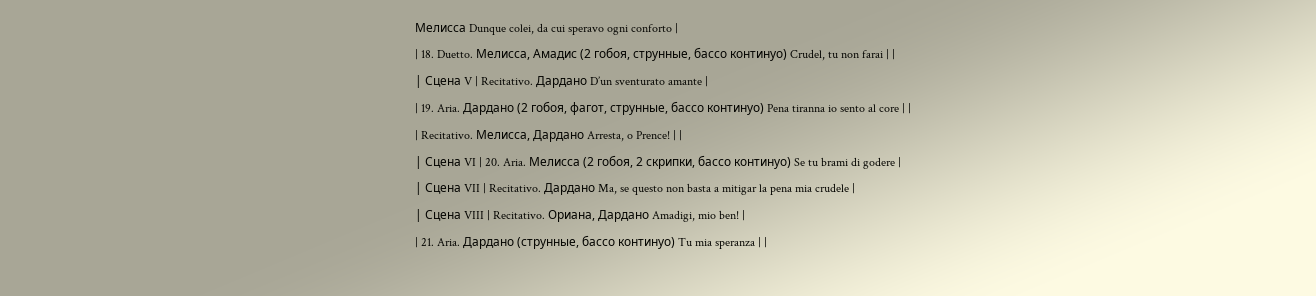Мелисса Dunque colei, da cui speravo ogni conforto |
| 18. Duetto. Мелисса, Амадис (2 гобоя, струнные, бассо континуо) Crudel, tu non farai | |
| Сцена V | Recitativo. Дардано D’un sventurato amante |
| 19. Aria. Дардано (2 гобоя, фагот, струнные, бассо континуо) Pena tiranna io sento al core | |
| Recitativo. Мелисса, Дардано Arresta, o Prence! | |
| Сцена VI | 20. Aria. Мелисса (2 гобоя, 2 скрипки, бассо континуо) Se tu brami di godere |
| Сцена VII | Recitativo. Дардано Ma, se questo non basta a mitigar la pena mia crudele |
| Сцена VIII | Recitativo. Ориана, Дардано Amadigi, mio ben! |
| 21. Aria. Дардано (струнные, бассо континуо) Tu mia speranza | |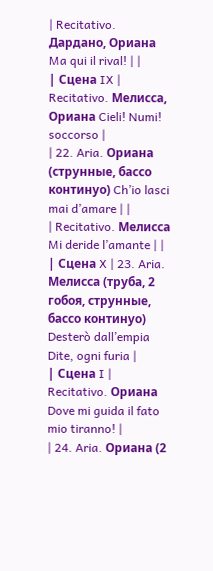| Recitativo. Дардано, Ориана Ma qui il rival! | |
| Сцена IX | Recitativo. Мелисса, Ориана Cieli! Numi! soccorso |
| 22. Aria. Ориана (струнные, бассо континуо) Ch’io lasci mai d’amare | |
| Recitativo. Мелисса Mi deride l’amante | |
| Сцена X | 23. Aria. Мелисса (труба, 2 гобоя, струнные, бассо континуо) Desterò dall’empia Dite, ogni furia |
| Сцена I | Recitativo. Ориана Dove mi guida il fato mio tiranno! |
| 24. Aria. Ориана (2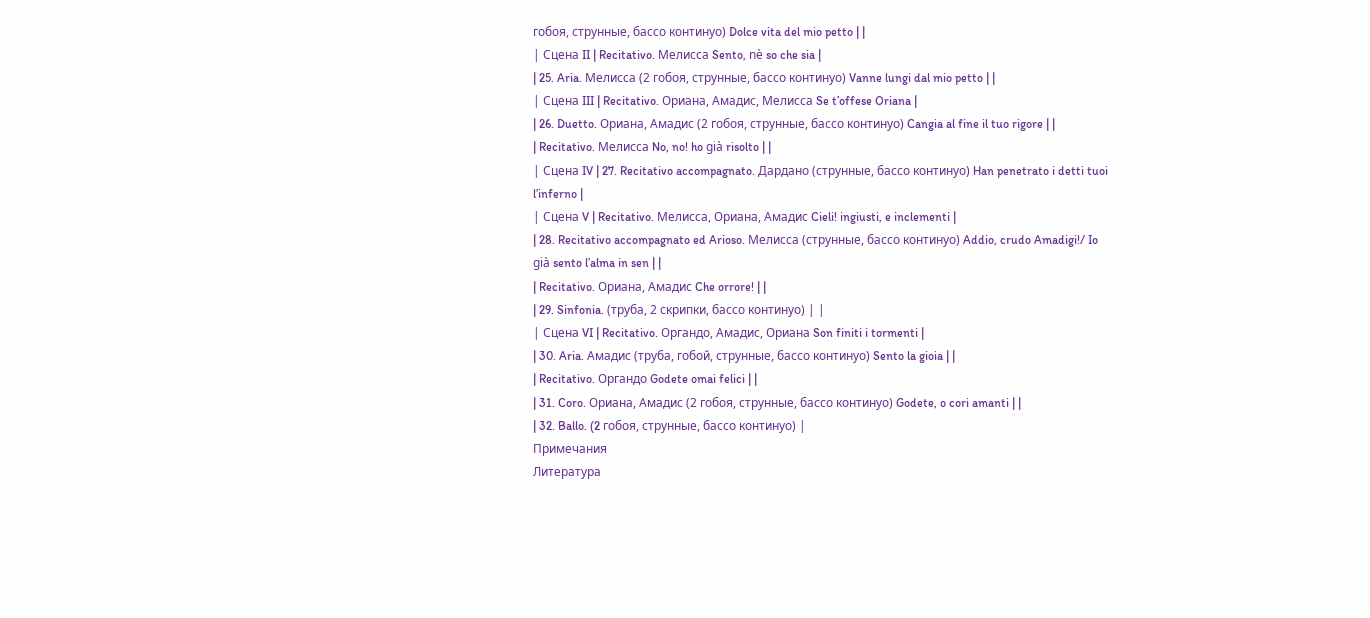гобоя, струнные, бассо континуо) Dolce vita del mio petto | |
| Сцена II | Recitativo. Мелисса Sento, nè so che sia |
| 25. Aria. Мелисса (2 гобоя, струнные, бассо континуо) Vanne lungi dal mio petto | |
| Сцена III | Recitativo. Ориана, Амадис, Мелисса Se t’offese Oriana |
| 26. Duetto. Ориана, Амадис (2 гобоя, струнные, бассо континуо) Cangia al fine il tuo rigore | |
| Recitativo. Мелисса No, no! ho già risolto | |
| Сцена IV | 27. Recitativo accompagnato. Дардано (струнные, бассо континуо) Han penetrato i detti tuoi l’inferno |
| Сцена V | Recitativo. Мелисса, Ориана, Амадис Cieli! ingiusti, e inclementi |
| 28. Recitativo accompagnato ed Arioso. Мелисса (струнные, бассо континуо) Addio, crudo Amadigi!/ Io già sento l’alma in sen | |
| Recitativo. Ориана, Амадис Che orrore! | |
| 29. Sinfonia. (труба, 2 скрипки, бассо континуо) | |
| Сцена VI | Recitativo. Органдо, Амадис, Ориана Son finiti i tormenti |
| 30. Aria. Амадис (труба, гобой, струнные, бассо континуо) Sento la gioia | |
| Recitativo. Органдо Godete omai felici | |
| 31. Coro. Ориана, Амадис (2 гобоя, струнные, бассо континуо) Godete, o cori amanti | |
| 32. Ballo. (2 гобоя, струнные, бассо континуо) |
Примечания
Литература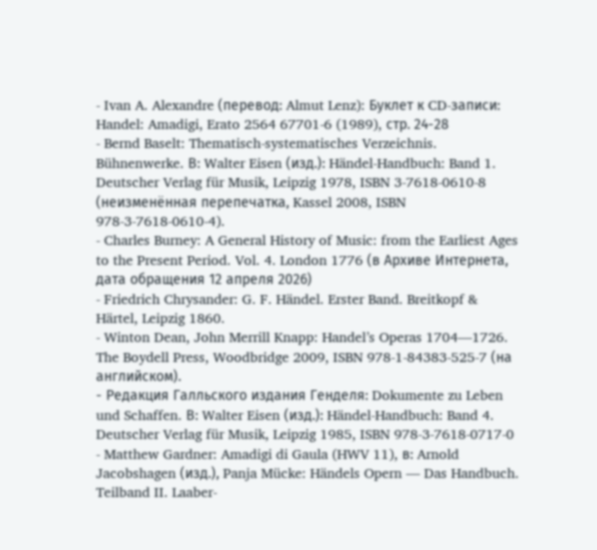- Ivan A. Alexandre (перевод: Almut Lenz): Буклет к CD-записи: Handel: Amadigi, Erato 2564 67701-6 (1989), стр. 24-28
- Bernd Baselt: Thematisch-systematisches Verzeichnis. Bühnenwerke. В: Walter Eisen (изд.): Händel-Handbuch: Band 1. Deutscher Verlag für Musik, Leipzig 1978, ISBN 3-7618-0610-8 (неизменённая перепечатка, Kassel 2008, ISBN 978-3-7618-0610-4).
- Charles Burney: A General History of Music: from the Earliest Ages to the Present Period. Vol. 4. London 1776 (в Архиве Интернета, дата обращения 12 апреля 2026)
- Friedrich Chrysander: G. F. Händel. Erster Band. Breitkopf & Härtel, Leipzig 1860.
- Winton Dean, John Merrill Knapp: Handel’s Operas 1704—1726. The Boydell Press, Woodbridge 2009, ISBN 978-1-84383-525-7 (на английском).
- Редакция Галльского издания Генделя: Dokumente zu Leben und Schaffen. В: Walter Eisen (изд.): Händel-Handbuch: Band 4. Deutscher Verlag für Musik, Leipzig 1985, ISBN 978-3-7618-0717-0
- Matthew Gardner: Amadigi di Gaula (HWV 11), в: Arnold Jacobshagen (изд.), Panja Mücke: Händels Opern — Das Handbuch. Teilband II. Laaber-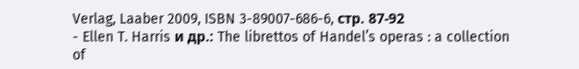Verlag, Laaber 2009, ISBN 3-89007-686-6, стр. 87-92
- Ellen T. Harris и др.: The librettos of Handel’s operas : a collection of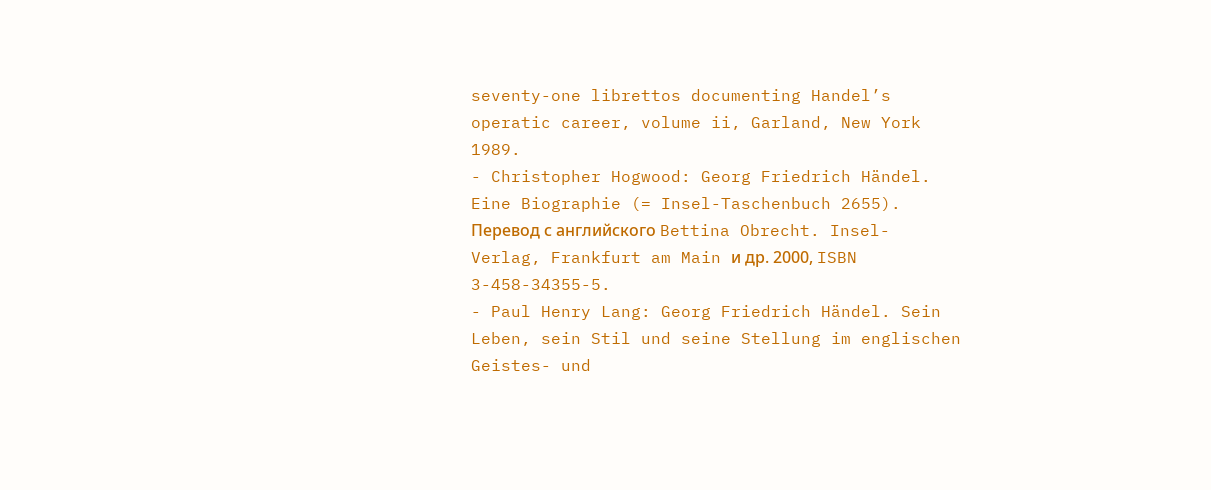seventy-one librettos documenting Handel’s operatic career, volume ii, Garland, New York 1989.
- Christopher Hogwood: Georg Friedrich Händel. Eine Biographie (= Insel-Taschenbuch 2655). Перевод с английского Bettina Obrecht. Insel-Verlag, Frankfurt am Main и др. 2000, ISBN 3-458-34355-5.
- Paul Henry Lang: Georg Friedrich Händel. Sein Leben, sein Stil und seine Stellung im englischen Geistes- und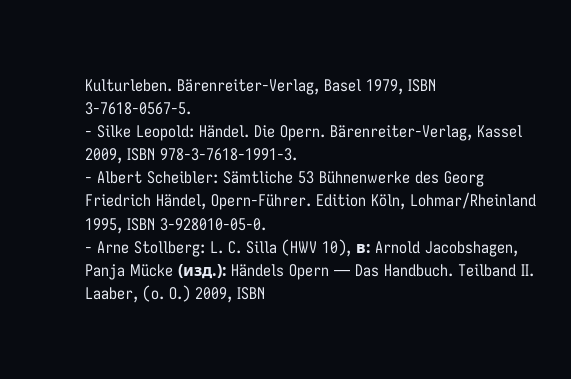Kulturleben. Bärenreiter-Verlag, Basel 1979, ISBN 3-7618-0567-5.
- Silke Leopold: Händel. Die Opern. Bärenreiter-Verlag, Kassel 2009, ISBN 978-3-7618-1991-3.
- Albert Scheibler: Sämtliche 53 Bühnenwerke des Georg Friedrich Händel, Opern-Führer. Edition Köln, Lohmar/Rheinland 1995, ISBN 3-928010-05-0.
- Arne Stollberg: L. C. Silla (HWV 10), в: Arnold Jacobshagen, Panja Mücke (изд.): Händels Opern — Das Handbuch. Teilband II. Laaber, (o. O.) 2009, ISBN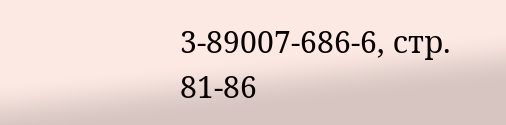3-89007-686-6, стр. 81-86